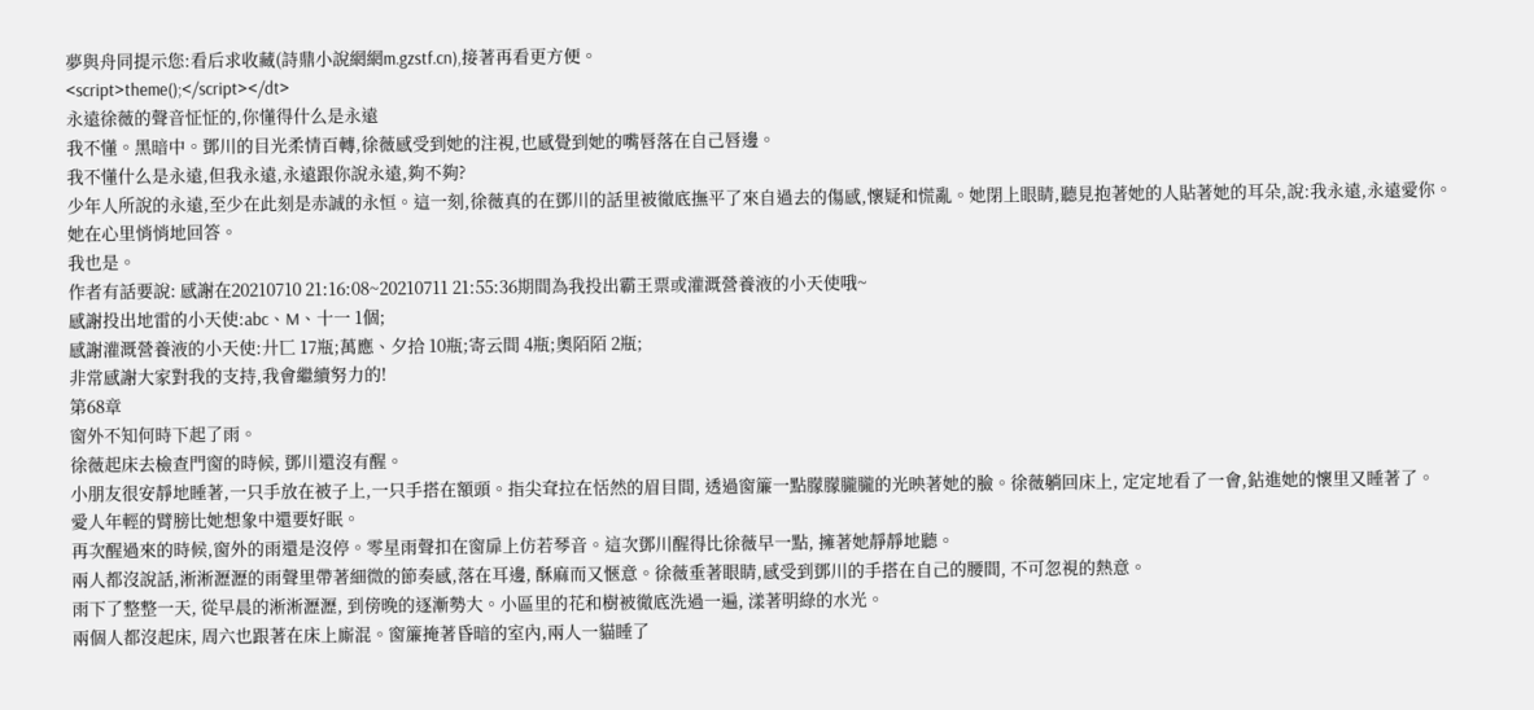夢與舟同提示您:看后求收藏(詩鼎小說網網m.gzstf.cn),接著再看更方便。
<script>theme();</script></dt>
永遠徐薇的聲音怔怔的,你懂得什么是永遠
我不懂。黑暗中。鄧川的目光柔情百轉,徐薇感受到她的注視,也感覺到她的嘴唇落在自己唇邊。
我不懂什么是永遠,但我永遠,永遠跟你說永遠,夠不夠?
少年人所說的永遠,至少在此刻是赤誠的永恒。這一刻,徐薇真的在鄧川的話里被徹底撫平了來自過去的傷感,懷疑和慌亂。她閉上眼睛,聽見抱著她的人貼著她的耳朵,說:我永遠,永遠愛你。
她在心里悄悄地回答。
我也是。
作者有話要說: 感謝在20210710 21:16:08~20210711 21:55:36期間為我投出霸王票或灌溉營養液的小天使哦~
感謝投出地雷的小天使:abc、M、十一 1個;
感謝灌溉營養液的小天使:廾匸 17瓶;萬應、夕拾 10瓶;寄云間 4瓶;奧陌陌 2瓶;
非常感謝大家對我的支持,我會繼續努力的!
第68章
窗外不知何時下起了雨。
徐薇起床去檢查門窗的時候, 鄧川還沒有醒。
小朋友很安靜地睡著,一只手放在被子上,一只手搭在額頭。指尖耷拉在恬然的眉目間, 透過窗簾一點朦朦朧朧的光映著她的臉。徐薇躺回床上, 定定地看了一會,鉆進她的懷里又睡著了。
愛人年輕的臂膀比她想象中還要好眠。
再次醒過來的時候,窗外的雨還是沒停。零星雨聲扣在窗扉上仿若琴音。這次鄧川醒得比徐薇早一點, 擁著她靜靜地聽。
兩人都沒說話,淅淅瀝瀝的雨聲里帶著細微的節奏感,落在耳邊, 酥麻而又愜意。徐薇垂著眼睛,感受到鄧川的手搭在自己的腰間, 不可忽視的熱意。
雨下了整整一天, 從早晨的淅淅瀝瀝, 到傍晚的逐漸勢大。小區里的花和樹被徹底洗過一遍, 漾著明綠的水光。
兩個人都沒起床, 周六也跟著在床上廝混。窗簾掩著昏暗的室內,兩人一貓睡了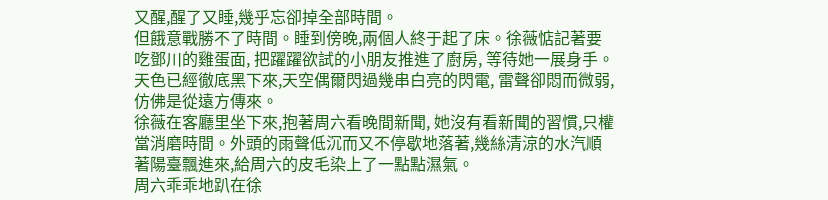又醒,醒了又睡,幾乎忘卻掉全部時間。
但餓意戰勝不了時間。睡到傍晚,兩個人終于起了床。徐薇惦記著要吃鄧川的雞蛋面, 把躍躍欲試的小朋友推進了廚房, 等待她一展身手。
天色已經徹底黑下來,天空偶爾閃過幾串白亮的閃電, 雷聲卻悶而微弱,仿佛是從遠方傳來。
徐薇在客廳里坐下來,抱著周六看晚間新聞, 她沒有看新聞的習慣,只權當消磨時間。外頭的雨聲低沉而又不停歇地落著,幾絲清涼的水汽順著陽臺飄進來,給周六的皮毛染上了一點點濕氣。
周六乖乖地趴在徐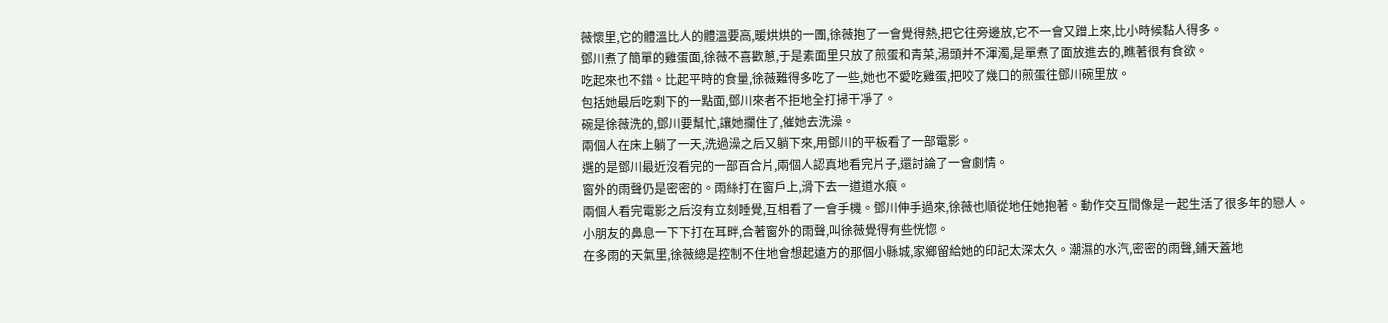薇懷里,它的體溫比人的體溫要高,暖烘烘的一團,徐薇抱了一會覺得熱,把它往旁邊放,它不一會又蹭上來,比小時候黏人得多。
鄧川煮了簡單的雞蛋面,徐薇不喜歡蔥,于是素面里只放了煎蛋和青菜,湯頭并不渾濁,是單煮了面放進去的,瞧著很有食欲。
吃起來也不錯。比起平時的食量,徐薇難得多吃了一些,她也不愛吃雞蛋,把咬了幾口的煎蛋往鄧川碗里放。
包括她最后吃剩下的一點面,鄧川來者不拒地全打掃干凈了。
碗是徐薇洗的,鄧川要幫忙,讓她攔住了,催她去洗澡。
兩個人在床上躺了一天,洗過澡之后又躺下來,用鄧川的平板看了一部電影。
選的是鄧川最近沒看完的一部百合片,兩個人認真地看完片子,還討論了一會劇情。
窗外的雨聲仍是密密的。雨絲打在窗戶上,滑下去一道道水痕。
兩個人看完電影之后沒有立刻睡覺,互相看了一會手機。鄧川伸手過來,徐薇也順從地任她抱著。動作交互間像是一起生活了很多年的戀人。
小朋友的鼻息一下下打在耳畔,合著窗外的雨聲,叫徐薇覺得有些恍惚。
在多雨的天氣里,徐薇總是控制不住地會想起遠方的那個小縣城,家鄉留給她的印記太深太久。潮濕的水汽,密密的雨聲,鋪天蓋地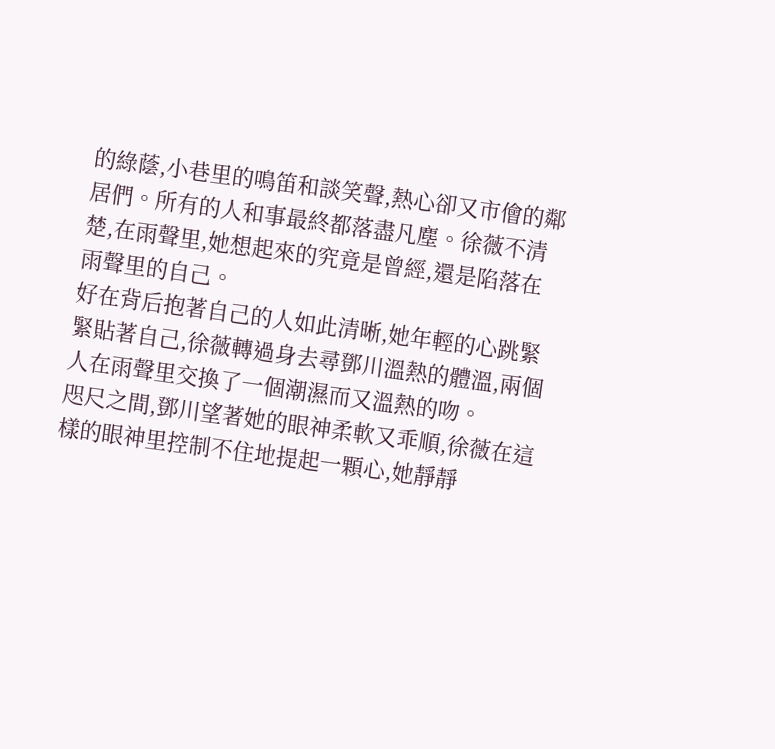的綠蔭,小巷里的鳴笛和談笑聲,熱心卻又市儈的鄰居們。所有的人和事最終都落盡凡塵。徐薇不清楚,在雨聲里,她想起來的究竟是曾經,還是陷落在雨聲里的自己。
好在背后抱著自己的人如此清晰,她年輕的心跳緊緊貼著自己,徐薇轉過身去尋鄧川溫熱的體溫,兩個人在雨聲里交換了一個潮濕而又溫熱的吻。
咫尺之間,鄧川望著她的眼神柔軟又乖順,徐薇在這樣的眼神里控制不住地提起一顆心,她靜靜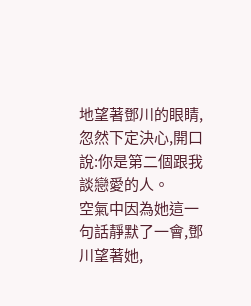地望著鄧川的眼睛,忽然下定決心,開口說:你是第二個跟我談戀愛的人。
空氣中因為她這一句話靜默了一會,鄧川望著她,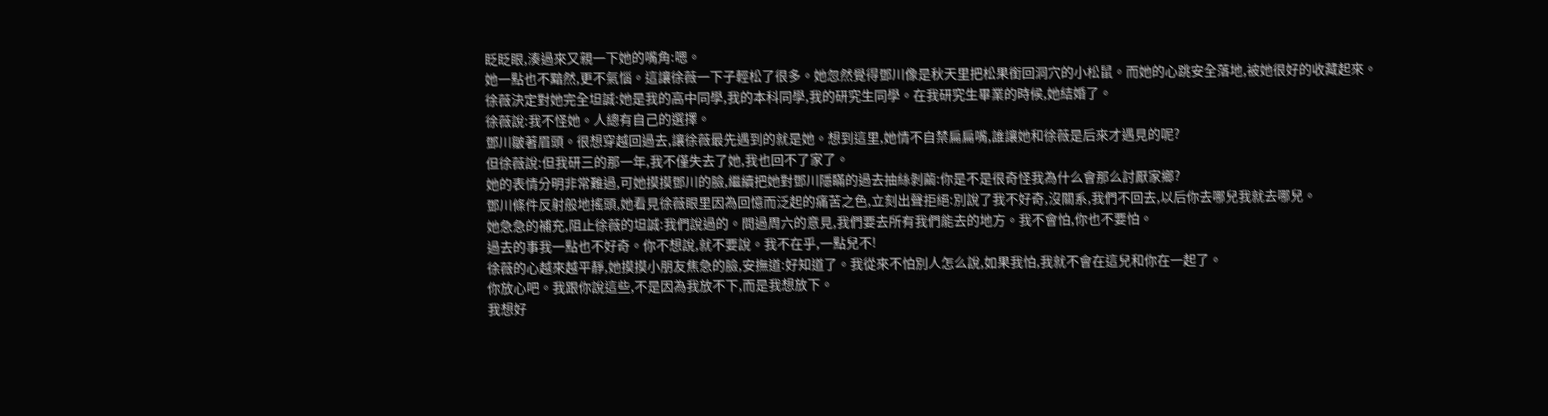眨眨眼,湊過來又親一下她的嘴角:嗯。
她一點也不黯然,更不氣惱。這讓徐薇一下子輕松了很多。她忽然覺得鄧川像是秋天里把松果銜回洞穴的小松鼠。而她的心跳安全落地,被她很好的收藏起來。
徐薇決定對她完全坦誠:她是我的高中同學,我的本科同學,我的研究生同學。在我研究生畢業的時候,她結婚了。
徐薇說:我不怪她。人總有自己的選擇。
鄧川皺著眉頭。很想穿越回過去,讓徐薇最先遇到的就是她。想到這里,她情不自禁扁扁嘴,誰讓她和徐薇是后來才遇見的呢?
但徐薇說:但我研三的那一年,我不僅失去了她,我也回不了家了。
她的表情分明非常難過,可她摸摸鄧川的臉,繼續把她對鄧川隱瞞的過去抽絲剝繭:你是不是很奇怪我為什么會那么討厭家鄉?
鄧川條件反射般地搖頭,她看見徐薇眼里因為回憶而泛起的痛苦之色,立刻出聲拒絕:別說了我不好奇,沒關系,我們不回去,以后你去哪兒我就去哪兒。
她急急的補充,阻止徐薇的坦誠:我們說過的。問過周六的意見,我們要去所有我們能去的地方。我不會怕,你也不要怕。
過去的事我一點也不好奇。你不想說,就不要說。我不在乎,一點兒不!
徐薇的心越來越平靜,她摸摸小朋友焦急的臉,安撫道:好知道了。我從來不怕別人怎么說,如果我怕,我就不會在這兒和你在一起了。
你放心吧。我跟你說這些,不是因為我放不下,而是我想放下。
我想好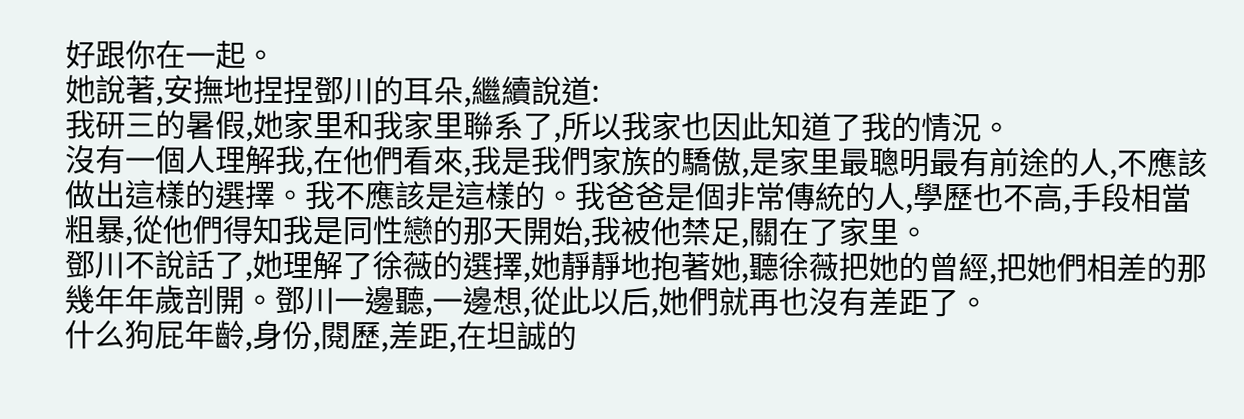好跟你在一起。
她說著,安撫地捏捏鄧川的耳朵,繼續說道:
我研三的暑假,她家里和我家里聯系了,所以我家也因此知道了我的情況。
沒有一個人理解我,在他們看來,我是我們家族的驕傲,是家里最聰明最有前途的人,不應該做出這樣的選擇。我不應該是這樣的。我爸爸是個非常傳統的人,學歷也不高,手段相當粗暴,從他們得知我是同性戀的那天開始,我被他禁足,關在了家里。
鄧川不說話了,她理解了徐薇的選擇,她靜靜地抱著她,聽徐薇把她的曾經,把她們相差的那幾年年歲剖開。鄧川一邊聽,一邊想,從此以后,她們就再也沒有差距了。
什么狗屁年齡,身份,閱歷,差距,在坦誠的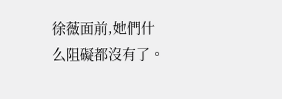徐薇面前,她們什么阻礙都沒有了。